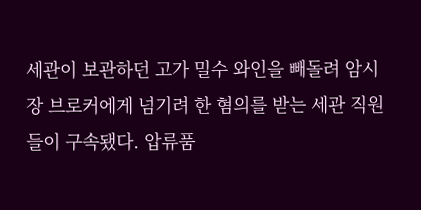세관이 보관하던 고가 밀수 와인을 빼돌려 암시장 브로커에게 넘기려 한 혐의를 받는 세관 직원들이 구속됐다. 압류품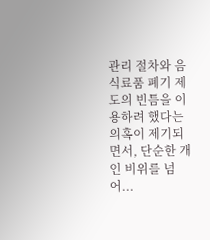관리 절차와 음식료품 폐기 제도의 빈틈을 이용하려 했다는 의혹이 제기되면서, 단순한 개인 비위를 넘어...